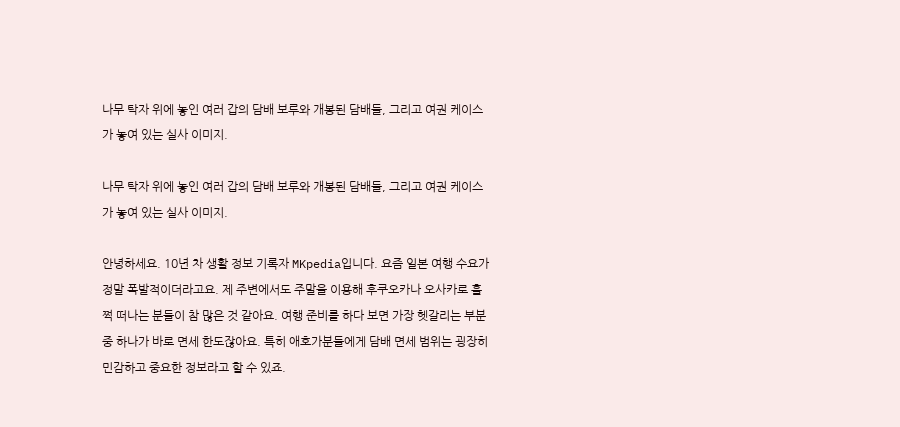나무 탁자 위에 놓인 여러 갑의 담배 보루와 개봉된 담배들, 그리고 여권 케이스가 놓여 있는 실사 이미지.

나무 탁자 위에 놓인 여러 갑의 담배 보루와 개봉된 담배들, 그리고 여권 케이스가 놓여 있는 실사 이미지.

안녕하세요. 10년 차 생활 정보 기록자 MKpedia입니다. 요즘 일본 여행 수요가 정말 폭발적이더라고요. 제 주변에서도 주말을 이용해 후쿠오카나 오사카로 훌쩍 떠나는 분들이 참 많은 것 같아요. 여행 준비를 하다 보면 가장 헷갈리는 부분 중 하나가 바로 면세 한도잖아요. 특히 애호가분들에게 담배 면세 범위는 굉장히 민감하고 중요한 정보라고 할 수 있죠.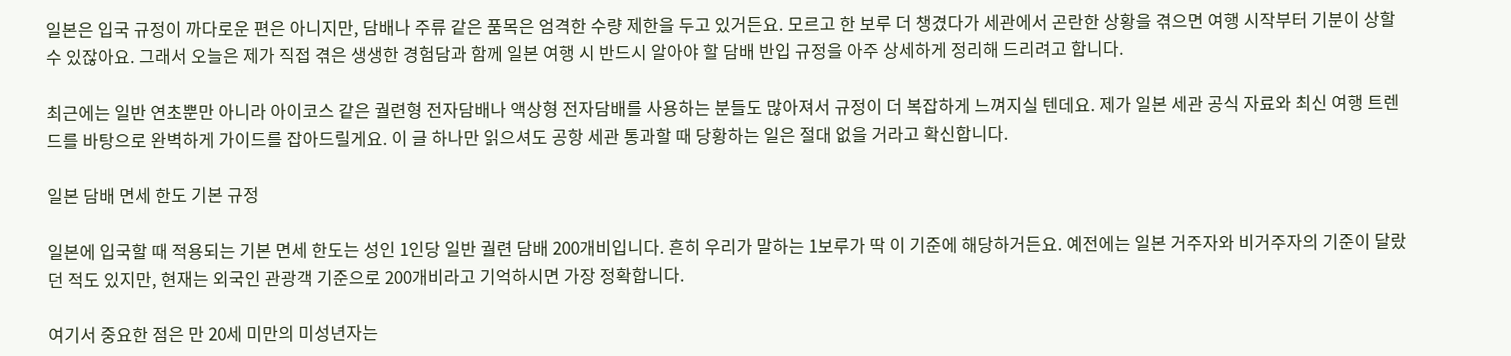일본은 입국 규정이 까다로운 편은 아니지만, 담배나 주류 같은 품목은 엄격한 수량 제한을 두고 있거든요. 모르고 한 보루 더 챙겼다가 세관에서 곤란한 상황을 겪으면 여행 시작부터 기분이 상할 수 있잖아요. 그래서 오늘은 제가 직접 겪은 생생한 경험담과 함께 일본 여행 시 반드시 알아야 할 담배 반입 규정을 아주 상세하게 정리해 드리려고 합니다.

최근에는 일반 연초뿐만 아니라 아이코스 같은 궐련형 전자담배나 액상형 전자담배를 사용하는 분들도 많아져서 규정이 더 복잡하게 느껴지실 텐데요. 제가 일본 세관 공식 자료와 최신 여행 트렌드를 바탕으로 완벽하게 가이드를 잡아드릴게요. 이 글 하나만 읽으셔도 공항 세관 통과할 때 당황하는 일은 절대 없을 거라고 확신합니다.

일본 담배 면세 한도 기본 규정

일본에 입국할 때 적용되는 기본 면세 한도는 성인 1인당 일반 궐련 담배 200개비입니다. 흔히 우리가 말하는 1보루가 딱 이 기준에 해당하거든요. 예전에는 일본 거주자와 비거주자의 기준이 달랐던 적도 있지만, 현재는 외국인 관광객 기준으로 200개비라고 기억하시면 가장 정확합니다.

여기서 중요한 점은 만 20세 미만의 미성년자는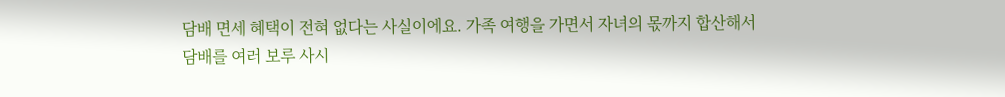담배 면세 혜택이 전혀 없다는 사실이에요. 가족 여행을 가면서 자녀의 몫까지 합산해서 담배를 여러 보루 사시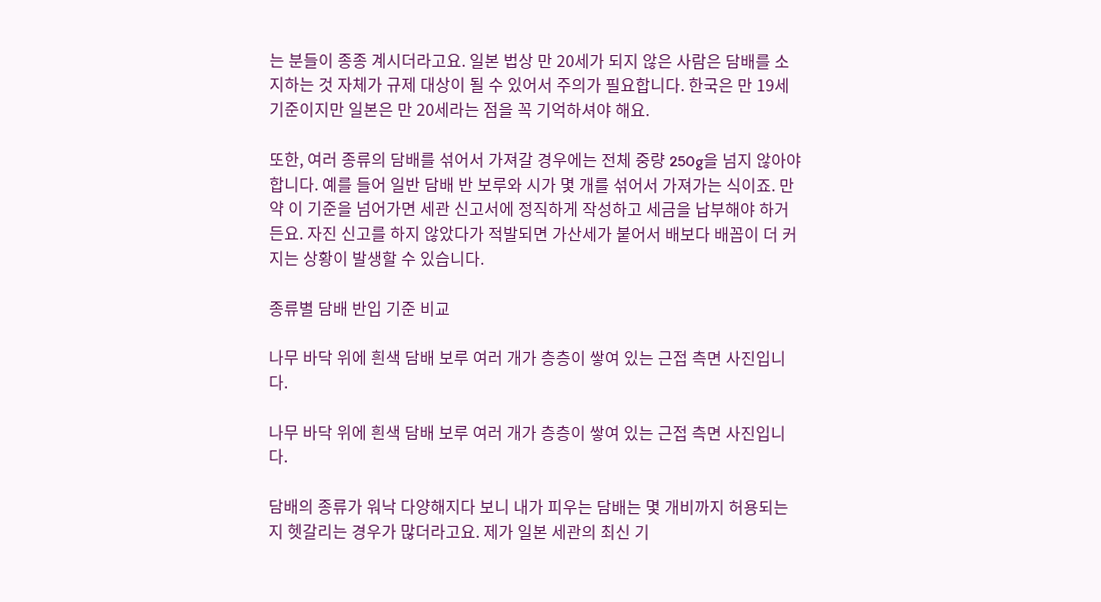는 분들이 종종 계시더라고요. 일본 법상 만 20세가 되지 않은 사람은 담배를 소지하는 것 자체가 규제 대상이 될 수 있어서 주의가 필요합니다. 한국은 만 19세 기준이지만 일본은 만 20세라는 점을 꼭 기억하셔야 해요.

또한, 여러 종류의 담배를 섞어서 가져갈 경우에는 전체 중량 250g을 넘지 않아야 합니다. 예를 들어 일반 담배 반 보루와 시가 몇 개를 섞어서 가져가는 식이죠. 만약 이 기준을 넘어가면 세관 신고서에 정직하게 작성하고 세금을 납부해야 하거든요. 자진 신고를 하지 않았다가 적발되면 가산세가 붙어서 배보다 배꼽이 더 커지는 상황이 발생할 수 있습니다.

종류별 담배 반입 기준 비교

나무 바닥 위에 흰색 담배 보루 여러 개가 층층이 쌓여 있는 근접 측면 사진입니다.

나무 바닥 위에 흰색 담배 보루 여러 개가 층층이 쌓여 있는 근접 측면 사진입니다.

담배의 종류가 워낙 다양해지다 보니 내가 피우는 담배는 몇 개비까지 허용되는지 헷갈리는 경우가 많더라고요. 제가 일본 세관의 최신 기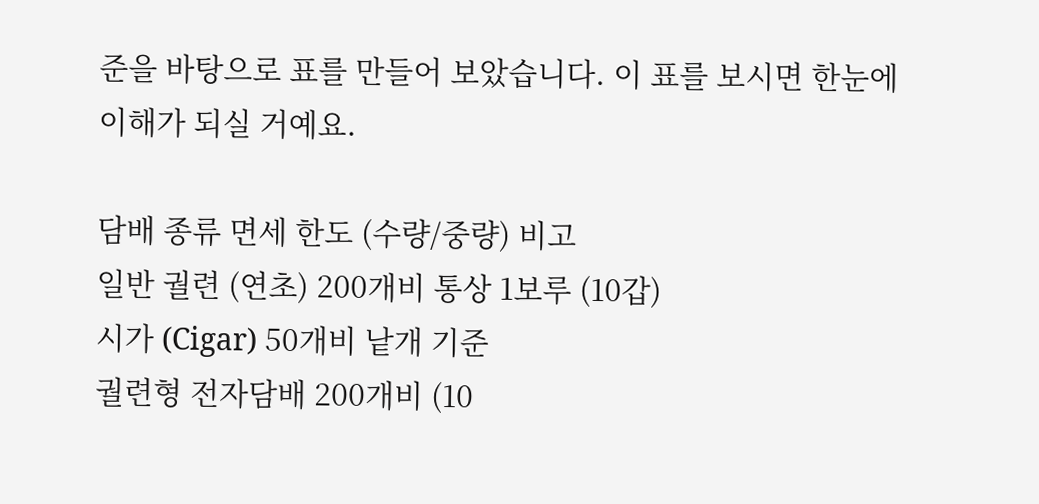준을 바탕으로 표를 만들어 보았습니다. 이 표를 보시면 한눈에 이해가 되실 거예요.

담배 종류 면세 한도 (수량/중량) 비고
일반 궐련 (연초) 200개비 통상 1보루 (10갑)
시가 (Cigar) 50개비 낱개 기준
궐련형 전자담배 200개비 (10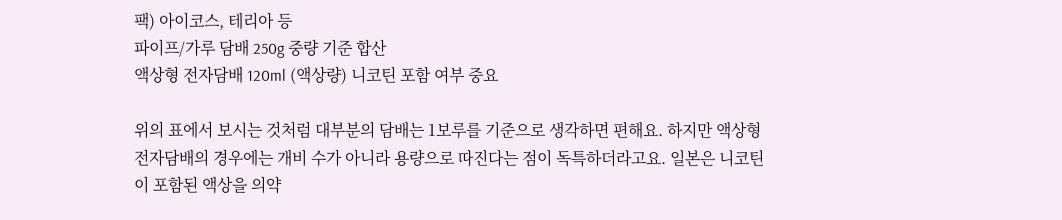팩) 아이코스, 테리아 등
파이프/가루 담배 250g 중량 기준 합산
액상형 전자담배 120ml (액상량) 니코틴 포함 여부 중요

위의 표에서 보시는 것처럼 대부분의 담배는 1보루를 기준으로 생각하면 편해요. 하지만 액상형 전자담배의 경우에는 개비 수가 아니라 용량으로 따진다는 점이 독특하더라고요. 일본은 니코틴이 포함된 액상을 의약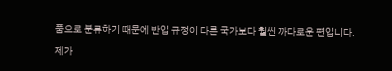품으로 분류하기 때문에 반입 규정이 다른 국가보다 훨씬 까다로운 편입니다.

제가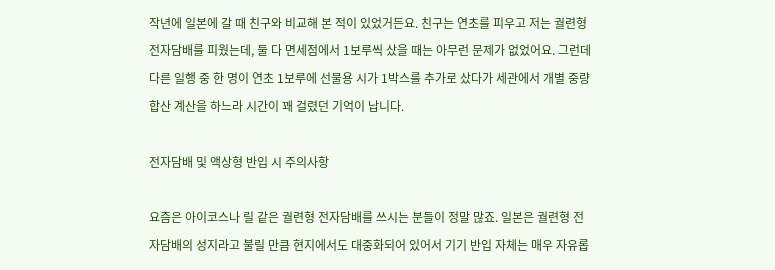작년에 일본에 갈 때 친구와 비교해 본 적이 있었거든요. 친구는 연초를 피우고 저는 궐련형 전자담배를 피웠는데, 둘 다 면세점에서 1보루씩 샀을 때는 아무런 문제가 없었어요. 그런데 다른 일행 중 한 명이 연초 1보루에 선물용 시가 1박스를 추가로 샀다가 세관에서 개별 중량 합산 계산을 하느라 시간이 꽤 걸렸던 기억이 납니다.

전자담배 및 액상형 반입 시 주의사항

요즘은 아이코스나 릴 같은 궐련형 전자담배를 쓰시는 분들이 정말 많죠. 일본은 궐련형 전자담배의 성지라고 불릴 만큼 현지에서도 대중화되어 있어서 기기 반입 자체는 매우 자유롭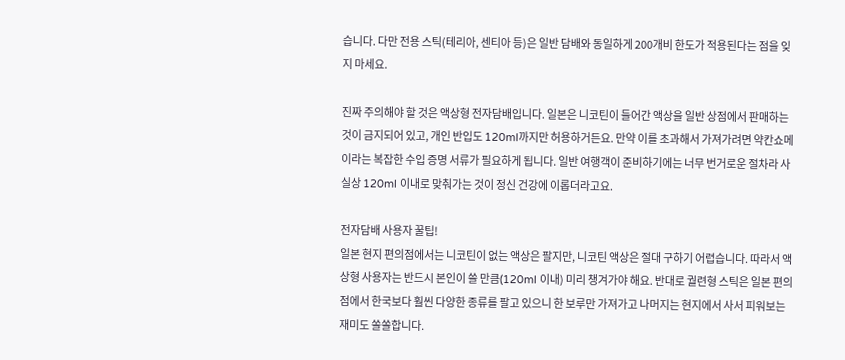습니다. 다만 전용 스틱(테리아, 센티아 등)은 일반 담배와 동일하게 200개비 한도가 적용된다는 점을 잊지 마세요.

진짜 주의해야 할 것은 액상형 전자담배입니다. 일본은 니코틴이 들어간 액상을 일반 상점에서 판매하는 것이 금지되어 있고, 개인 반입도 120ml까지만 허용하거든요. 만약 이를 초과해서 가져가려면 약칸쇼메이라는 복잡한 수입 증명 서류가 필요하게 됩니다. 일반 여행객이 준비하기에는 너무 번거로운 절차라 사실상 120ml 이내로 맞춰가는 것이 정신 건강에 이롭더라고요.

전자담배 사용자 꿀팁!
일본 현지 편의점에서는 니코틴이 없는 액상은 팔지만, 니코틴 액상은 절대 구하기 어렵습니다. 따라서 액상형 사용자는 반드시 본인이 쓸 만큼(120ml 이내) 미리 챙겨가야 해요. 반대로 궐련형 스틱은 일본 편의점에서 한국보다 훨씬 다양한 종류를 팔고 있으니 한 보루만 가져가고 나머지는 현지에서 사서 피워보는 재미도 쏠쏠합니다.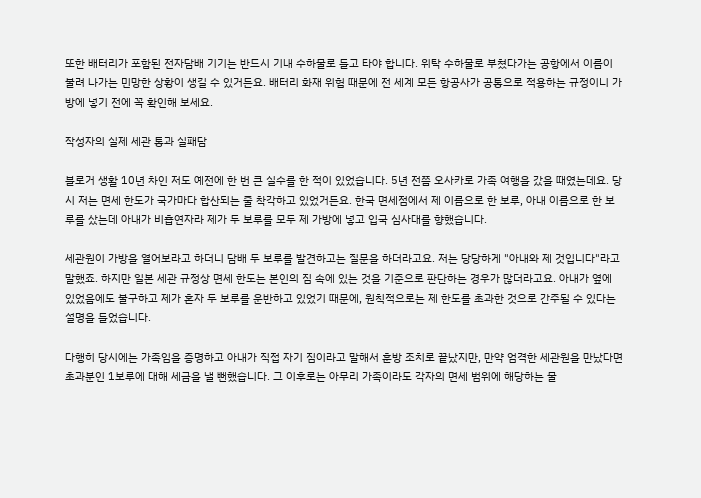또한 배터리가 포함된 전자담배 기기는 반드시 기내 수하물로 들고 타야 합니다. 위탁 수하물로 부쳤다가는 공항에서 이름이 불려 나가는 민망한 상황이 생길 수 있거든요. 배터리 화재 위험 때문에 전 세계 모든 항공사가 공통으로 적용하는 규정이니 가방에 넣기 전에 꼭 확인해 보세요.

작성자의 실제 세관 통과 실패담

블로거 생활 10년 차인 저도 예전에 한 번 큰 실수를 한 적이 있었습니다. 5년 전쯤 오사카로 가족 여행을 갔을 때였는데요. 당시 저는 면세 한도가 국가마다 합산되는 줄 착각하고 있었거든요. 한국 면세점에서 제 이름으로 한 보루, 아내 이름으로 한 보루를 샀는데 아내가 비흡연자라 제가 두 보루를 모두 제 가방에 넣고 입국 심사대를 향했습니다.

세관원이 가방을 열어보라고 하더니 담배 두 보루를 발견하고는 질문을 하더라고요. 저는 당당하게 "아내와 제 것입니다"라고 말했죠. 하지만 일본 세관 규정상 면세 한도는 본인의 짐 속에 있는 것을 기준으로 판단하는 경우가 많더라고요. 아내가 옆에 있었음에도 불구하고 제가 혼자 두 보루를 운반하고 있었기 때문에, 원칙적으로는 제 한도를 초과한 것으로 간주될 수 있다는 설명을 들었습니다.

다행히 당시에는 가족임을 증명하고 아내가 직접 자기 짐이라고 말해서 훈방 조치로 끝났지만, 만약 엄격한 세관원을 만났다면 초과분인 1보루에 대해 세금을 낼 뻔했습니다. 그 이후로는 아무리 가족이라도 각자의 면세 범위에 해당하는 물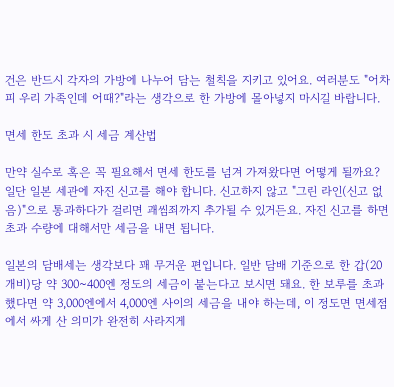건은 반드시 각자의 가방에 나누어 담는 철칙을 지키고 있어요. 여러분도 "어차피 우리 가족인데 어때?"라는 생각으로 한 가방에 몰아넣지 마시길 바랍니다.

면세 한도 초과 시 세금 계산법

만약 실수로 혹은 꼭 필요해서 면세 한도를 넘겨 가져왔다면 어떻게 될까요? 일단 일본 세관에 자진 신고를 해야 합니다. 신고하지 않고 "그린 라인(신고 없음)"으로 통과하다가 걸리면 괘씸죄까지 추가될 수 있거든요. 자진 신고를 하면 초과 수량에 대해서만 세금을 내면 됩니다.

일본의 담배세는 생각보다 꽤 무거운 편입니다. 일반 담배 기준으로 한 갑(20개비)당 약 300~400엔 정도의 세금이 붙는다고 보시면 돼요. 한 보루를 초과했다면 약 3,000엔에서 4,000엔 사이의 세금을 내야 하는데, 이 정도면 면세점에서 싸게 산 의미가 완전히 사라지게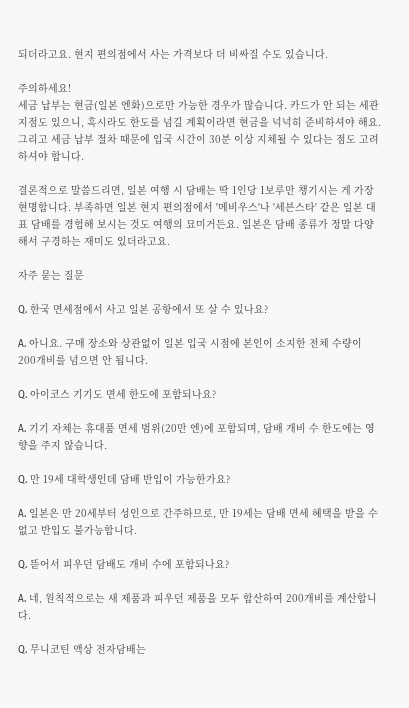되더라고요. 현지 편의점에서 사는 가격보다 더 비싸질 수도 있습니다.

주의하세요!
세금 납부는 현금(일본 엔화)으로만 가능한 경우가 많습니다. 카드가 안 되는 세관 지점도 있으니, 혹시라도 한도를 넘길 계획이라면 현금을 넉넉히 준비하셔야 해요. 그리고 세금 납부 절차 때문에 입국 시간이 30분 이상 지체될 수 있다는 점도 고려하셔야 합니다.

결론적으로 말씀드리면, 일본 여행 시 담배는 딱 1인당 1보루만 챙기시는 게 가장 현명합니다. 부족하면 일본 현지 편의점에서 '메비우스'나 '세븐스타' 같은 일본 대표 담배를 경험해 보시는 것도 여행의 묘미거든요. 일본은 담배 종류가 정말 다양해서 구경하는 재미도 있더라고요.

자주 묻는 질문

Q. 한국 면세점에서 사고 일본 공항에서 또 살 수 있나요?

A. 아니요. 구매 장소와 상관없이 일본 입국 시점에 본인이 소지한 전체 수량이 200개비를 넘으면 안 됩니다.

Q. 아이코스 기기도 면세 한도에 포함되나요?

A. 기기 자체는 휴대품 면세 범위(20만 엔)에 포함되며, 담배 개비 수 한도에는 영향을 주지 않습니다.

Q. 만 19세 대학생인데 담배 반입이 가능한가요?

A. 일본은 만 20세부터 성인으로 간주하므로, 만 19세는 담배 면세 혜택을 받을 수 없고 반입도 불가능합니다.

Q. 뜯어서 피우던 담배도 개비 수에 포함되나요?

A. 네, 원칙적으로는 새 제품과 피우던 제품을 모두 합산하여 200개비를 계산합니다.

Q. 무니코틴 액상 전자담배는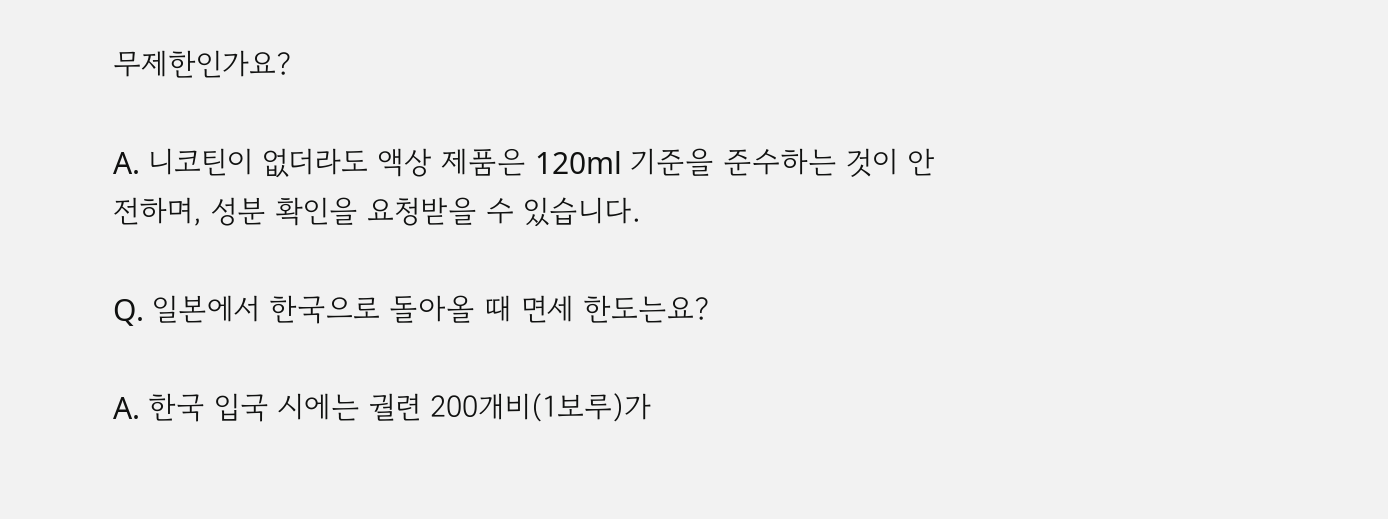무제한인가요?

A. 니코틴이 없더라도 액상 제품은 120ml 기준을 준수하는 것이 안전하며, 성분 확인을 요청받을 수 있습니다.

Q. 일본에서 한국으로 돌아올 때 면세 한도는요?

A. 한국 입국 시에는 궐련 200개비(1보루)가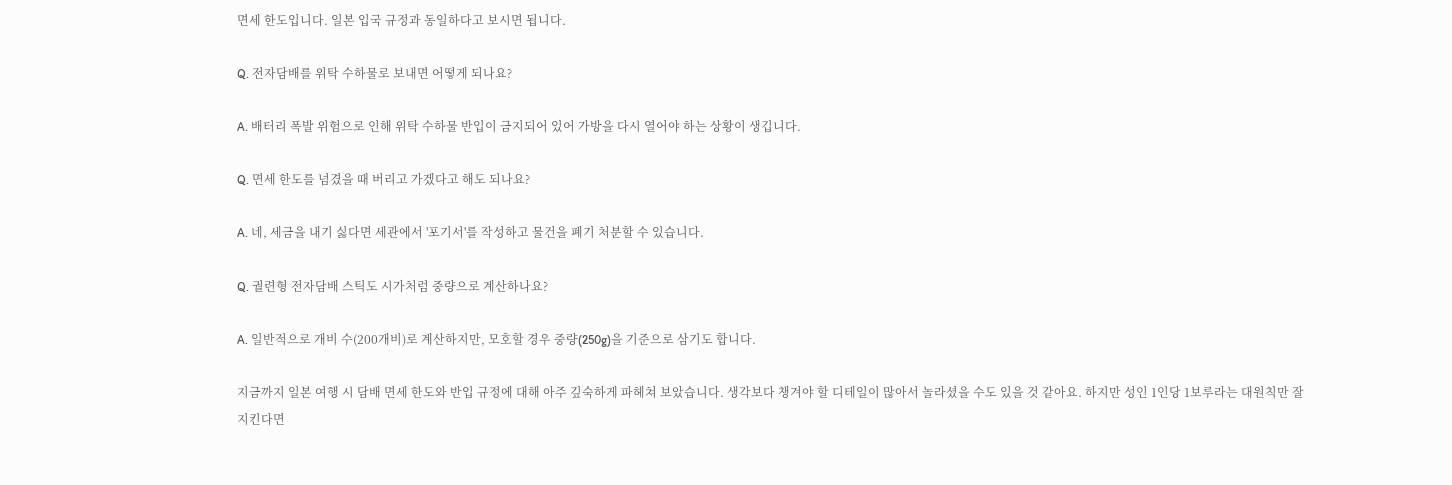면세 한도입니다. 일본 입국 규정과 동일하다고 보시면 됩니다.

Q. 전자담배를 위탁 수하물로 보내면 어떻게 되나요?

A. 배터리 폭발 위험으로 인해 위탁 수하물 반입이 금지되어 있어 가방을 다시 열어야 하는 상황이 생깁니다.

Q. 면세 한도를 넘겼을 때 버리고 가겠다고 해도 되나요?

A. 네, 세금을 내기 싫다면 세관에서 '포기서'를 작성하고 물건을 폐기 처분할 수 있습니다.

Q. 궐련형 전자담배 스틱도 시가처럼 중량으로 계산하나요?

A. 일반적으로 개비 수(200개비)로 계산하지만, 모호할 경우 중량(250g)을 기준으로 삼기도 합니다.

지금까지 일본 여행 시 담배 면세 한도와 반입 규정에 대해 아주 깊숙하게 파헤쳐 보았습니다. 생각보다 챙겨야 할 디테일이 많아서 놀라셨을 수도 있을 것 같아요. 하지만 성인 1인당 1보루라는 대원칙만 잘 지킨다면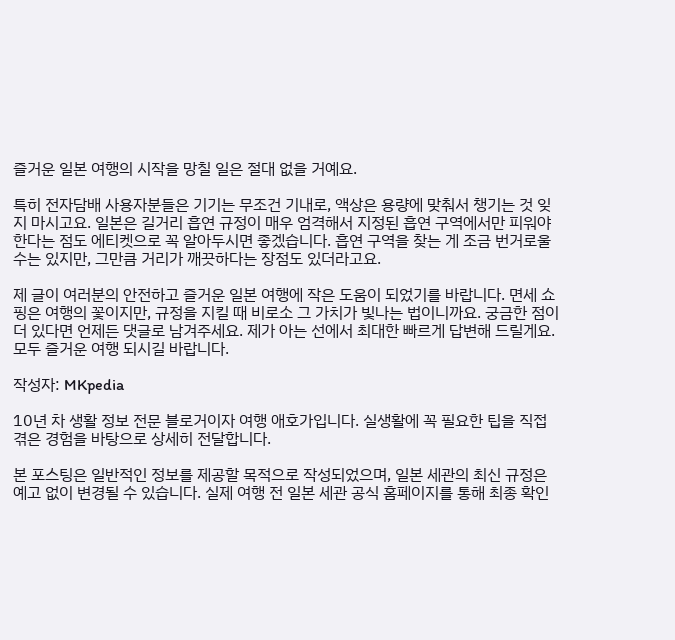즐거운 일본 여행의 시작을 망칠 일은 절대 없을 거예요.

특히 전자담배 사용자분들은 기기는 무조건 기내로, 액상은 용량에 맞춰서 챙기는 것 잊지 마시고요. 일본은 길거리 흡연 규정이 매우 엄격해서 지정된 흡연 구역에서만 피워야 한다는 점도 에티켓으로 꼭 알아두시면 좋겠습니다. 흡연 구역을 찾는 게 조금 번거로울 수는 있지만, 그만큼 거리가 깨끗하다는 장점도 있더라고요.

제 글이 여러분의 안전하고 즐거운 일본 여행에 작은 도움이 되었기를 바랍니다. 면세 쇼핑은 여행의 꽃이지만, 규정을 지킬 때 비로소 그 가치가 빛나는 법이니까요. 궁금한 점이 더 있다면 언제든 댓글로 남겨주세요. 제가 아는 선에서 최대한 빠르게 답변해 드릴게요. 모두 즐거운 여행 되시길 바랍니다.

작성자: MKpedia

10년 차 생활 정보 전문 블로거이자 여행 애호가입니다. 실생활에 꼭 필요한 팁을 직접 겪은 경험을 바탕으로 상세히 전달합니다.

본 포스팅은 일반적인 정보를 제공할 목적으로 작성되었으며, 일본 세관의 최신 규정은 예고 없이 변경될 수 있습니다. 실제 여행 전 일본 세관 공식 홈페이지를 통해 최종 확인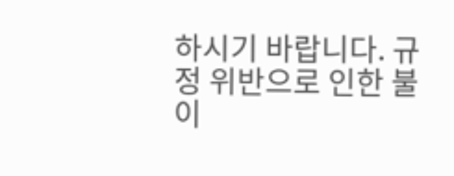하시기 바랍니다. 규정 위반으로 인한 불이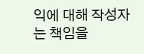익에 대해 작성자는 책임을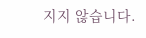지지 않습니다.